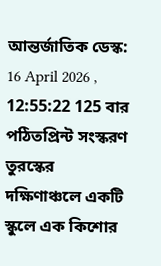আন্তর্জাতিক ডেস্ক: 16 April 2026 , 12:55:22 125 বার পঠিতপ্রিন্ট সংস্করণ
তুরস্কের দক্ষিণাঞ্চলে একটি স্কুলে এক কিশোর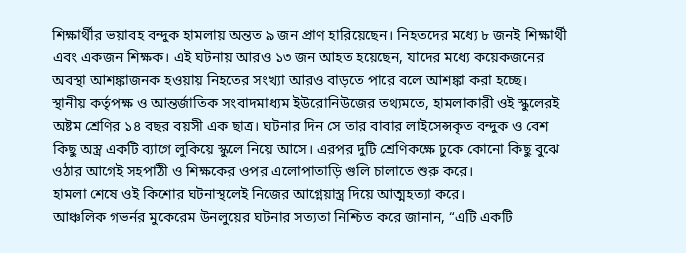শিক্ষার্থীর ভয়াবহ বন্দুক হামলায় অন্তত ৯ জন প্রাণ হারিয়েছেন। নিহতদের মধ্যে ৮ জনই শিক্ষার্থী এবং একজন শিক্ষক। এই ঘটনায় আরও ১৩ জন আহত হয়েছেন, যাদের মধ্যে কয়েকজনের অবস্থা আশঙ্কাজনক হওয়ায় নিহতের সংখ্যা আরও বাড়তে পারে বলে আশঙ্কা করা হচ্ছে।
স্থানীয় কর্তৃপক্ষ ও আন্তর্জাতিক সংবাদমাধ্যম ইউরোনিউজের তথ্যমতে, হামলাকারী ওই স্কুলেরই অষ্টম শ্রেণির ১৪ বছর বয়সী এক ছাত্র। ঘটনার দিন সে তার বাবার লাইসেন্সকৃত বন্দুক ও বেশ কিছু অস্ত্র একটি ব্যাগে লুকিয়ে স্কুলে নিয়ে আসে। এরপর দুটি শ্রেণিকক্ষে ঢুকে কোনো কিছু বুঝে ওঠার আগেই সহপাঠী ও শিক্ষকের ওপর এলোপাতাড়ি গুলি চালাতে শুরু করে।
হামলা শেষে ওই কিশোর ঘটনাস্থলেই নিজের আগ্নেয়াস্ত্র দিয়ে আত্মহত্যা করে।
আঞ্চলিক গভর্নর মুকেরেম উনলুয়ের ঘটনার সত্যতা নিশ্চিত করে জানান, “এটি একটি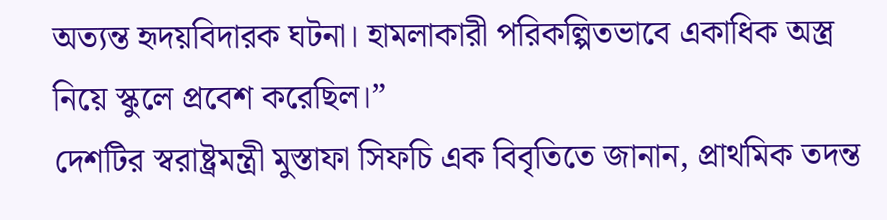অত্যন্ত হৃদয়বিদারক ঘটনা। হামলাকারী পরিকল্পিতভাবে একাধিক অস্ত্র নিয়ে স্কুলে প্রবেশ করেছিল।”
দেশটির স্বরাষ্ট্রমন্ত্রী মুস্তাফা সিফচি এক বিবৃতিতে জানান, প্রাথমিক তদন্ত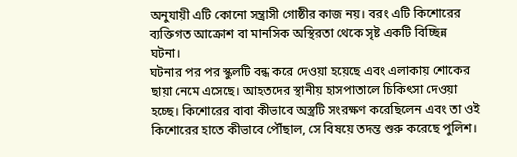অনুযায়ী এটি কোনো সন্ত্রাসী গোষ্ঠীর কাজ নয়। বরং এটি কিশোরের ব্যক্তিগত আক্রোশ বা মানসিক অস্থিরতা থেকে সৃষ্ট একটি বিচ্ছিন্ন ঘটনা।
ঘটনার পর পর স্কুলটি বন্ধ করে দেওয়া হয়েছে এবং এলাকায় শোকের ছায়া নেমে এসেছে। আহতদের স্থানীয় হাসপাতালে চিকিৎসা দেওয়া হচ্ছে। কিশোরের বাবা কীভাবে অস্ত্রটি সংরক্ষণ করেছিলেন এবং তা ওই কিশোরের হাতে কীভাবে পৌঁছাল, সে বিষয়ে তদন্ত শুরু করেছে পুলিশ।